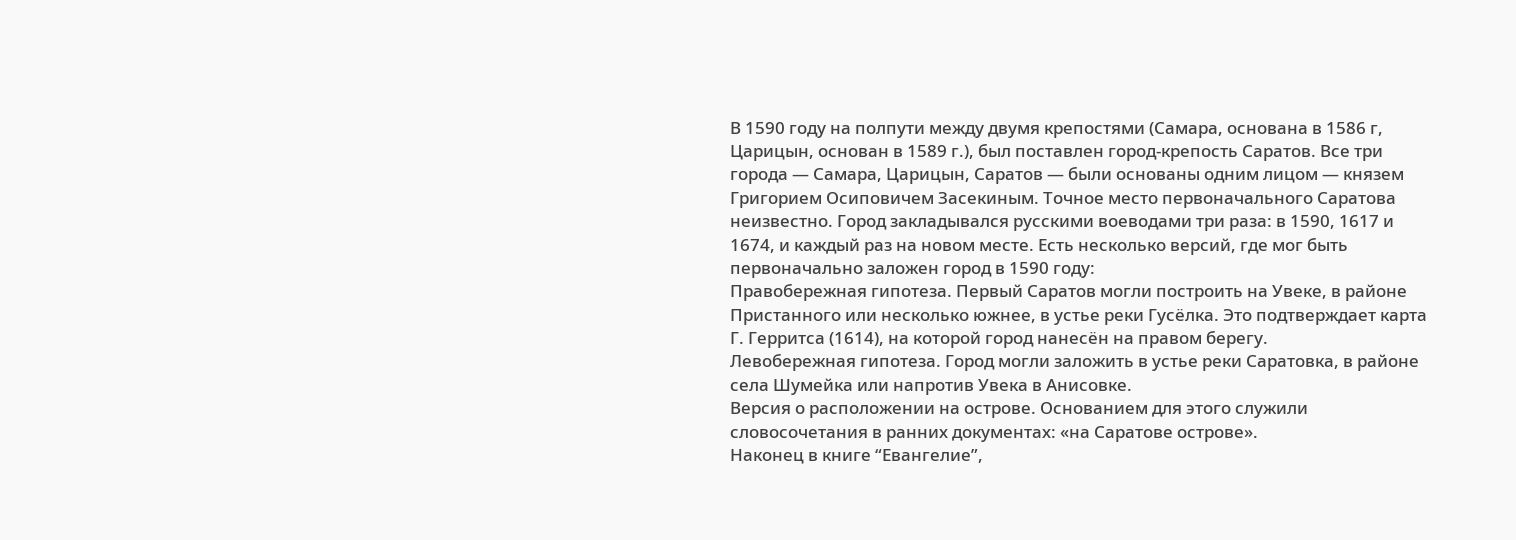В 1590 году на полпути между двумя крепостями (Самара, основана в 1586 г, Царицын, основан в 1589 г.), был поставлен город-крепость Саратов. Все три города — Самара, Царицын, Саратов — были основаны одним лицом — князем Григорием Осиповичем Засекиным. Точное место первоначального Саратова неизвестно. Город закладывался русскими воеводами три раза: в 1590, 1617 и 1674, и каждый раз на новом месте. Есть несколько версий, где мог быть первоначально заложен город в 1590 году:
Правобережная гипотеза. Первый Саратов могли построить на Увеке, в районе Пристанного или несколько южнее, в устье реки Гусёлка. Это подтверждает карта Г. Герритса (1614), на которой город нанесён на правом берегу.
Левобережная гипотеза. Город могли заложить в устье реки Саратовка, в районе села Шумейка или напротив Увека в Анисовке.
Версия о расположении на острове. Основанием для этого служили словосочетания в ранних документах: «на Саратове острове».
Наконец в книге “Евангелие”,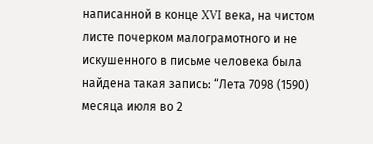написанной в конце XVI века, на чистом листе почерком малограмотного и не искушенного в письме человека была найдена такая запись: “Лета 7098 (1590) месяца июля во 2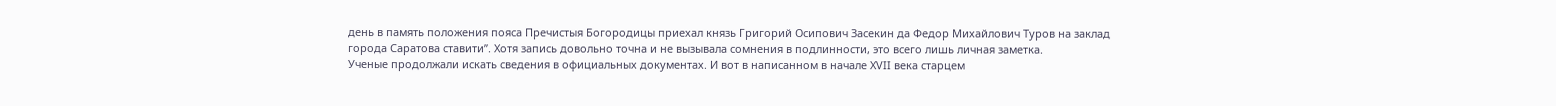день в память положения пояса Пречистыя Богородицы приехал князь Григорий Осипович Засекин да Федор Михайлович Туров на заклад города Саратова ставити”. Хотя запись довольно точна и не вызывала сомнения в подлинности, это всего лишь личная заметка.
Ученые продолжали искать сведения в официальных документах. И вот в написанном в начале XVII века старцем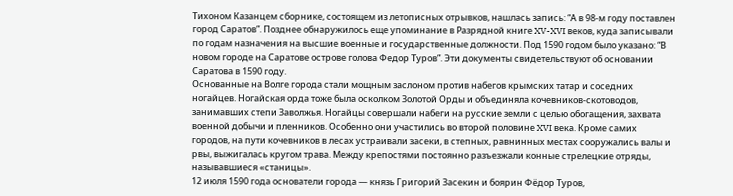Тихоном Казанцем сборнике, состоящем из летописных отрывков, нашлась запись: “А в 98-м году поставлен город Саратов”. Позднее обнаружилось еще упоминание в Разрядной книге XV-XVI веков, куда записывали по годам назначения на высшие военные и государственные должности. Под 1590 годом было указано: “В новом городе на Саратове острове голова Федор Туров”. Эти документы свидетельствуют об основании Саратова в 1590 году.
Основанные на Волге города стали мощным заслоном против набегов крымских татар и соседних ногайцев. Ногайская орда тоже была осколком Золотой Орды и объединяла кочевников-скотоводов, занимавших степи Заволжья. Ногайцы совершали набеги на русские земли с целью обогащения, захвата военной добычи и пленников. Особенно они участились во второй половине XVI века. Кроме самих городов, на пути кочевников в лесах устраивали засеки, в степных, равнинных местах сооружались валы и рвы, выжигалась кругом трава. Между крепостями постоянно разъезжали конные стрелецкие отряды, называвшиеся «станицы».
12 июля 1590 года основатели города — князь Григорий Засекин и боярин Фёдор Туров,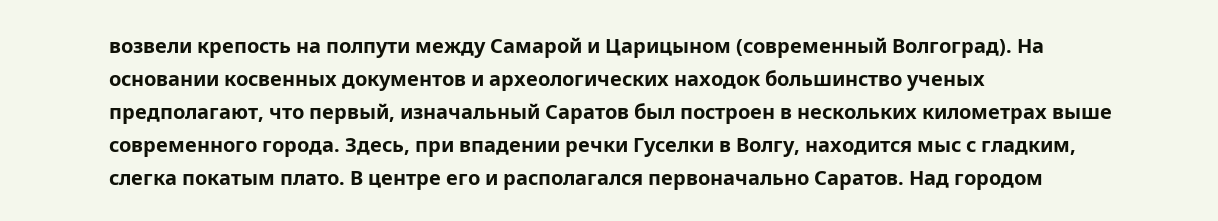возвели крепость на полпути между Самарой и Царицыном (современный Волгоград). На основании косвенных документов и археологических находок большинство ученых предполагают, что первый, изначальный Саратов был построен в нескольких километрах выше современного города. Здесь, при впадении речки Гуселки в Волгу, находится мыс с гладким, слегка покатым плато. В центре его и располагался первоначально Саратов. Над городом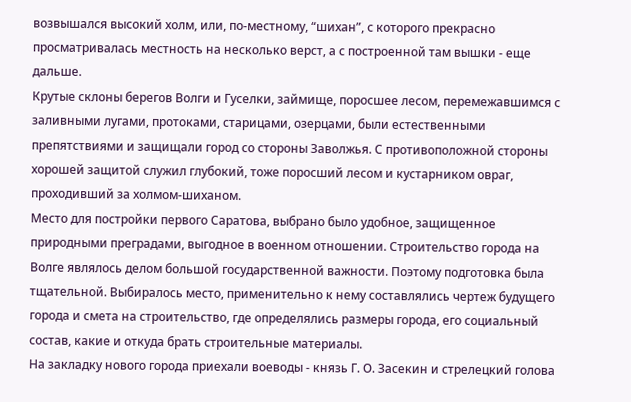возвышался высокий холм, или, по-местному, “шихан”, с которого прекрасно просматривалась местность на несколько верст, а с построенной там вышки - еще дальше.
Крутые склоны берегов Волги и Гуселки, займище, поросшее лесом, перемежавшимся с заливными лугами, протоками, старицами, озерцами, были естественными препятствиями и защищали город со стороны Заволжья. С противоположной стороны хорошей защитой служил глубокий, тоже поросший лесом и кустарником овраг, проходивший за холмом-шиханом.
Место для постройки первого Саратова, выбрано было удобное, защищенное природными преградами, выгодное в военном отношении. Строительство города на Волге являлось делом большой государственной важности. Поэтому подготовка была тщательной. Выбиралось место, применительно к нему составлялись чертеж будущего города и смета на строительство, где определялись размеры города, его социальный состав, какие и откуда брать строительные материалы.
На закладку нового города приехали воеводы - князь Г. О. Засекин и стрелецкий голова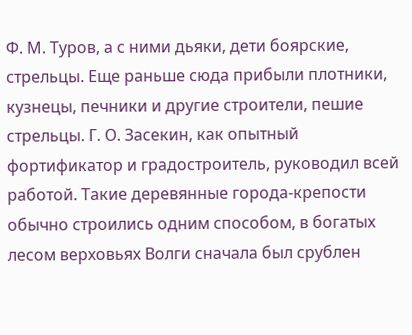Ф. М. Туров, а с ними дьяки, дети боярские, стрельцы. Еще раньше сюда прибыли плотники, кузнецы, печники и другие строители, пешие стрельцы. Г. О. Засекин, как опытный фортификатор и градостроитель, руководил всей работой. Такие деревянные города-крепости обычно строились одним способом, в богатых лесом верховьях Волги сначала был срублен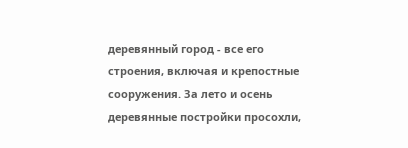деревянный город - все его строения, включая и крепостные сооружения. За лето и осень деревянные постройки просохли,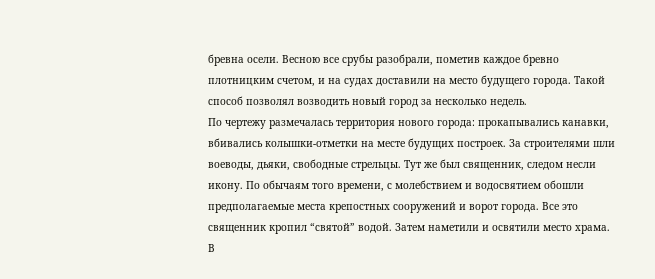бревна осели. Весною все срубы разобрали, пометив каждое бревно плотницким счетом, и на судах доставили на место будущего города. Такой способ позволял возводить новый город за несколько недель.
По чертежу размечалась территория нового города: прокапывались канавки, вбивались колышки-отметки на месте будущих построек. За строителями шли воеводы, дьяки, свободные стрельцы. Тут же был священник, следом несли икону. По обычаям того времени, с молебствием и водосвятием обошли предполагаемые места крепостных сооружений и ворот города. Все это священник кропил “святой” водой. Затем наметили и освятили место храма. В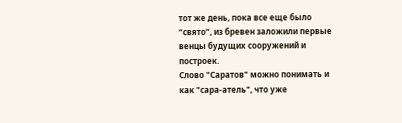тот же день, пока все еще было “свято”, из бревен заложили первые венцы будущих сооружений и построек.
Слово "Саратов" можно понимать и как "сара-атель", что уже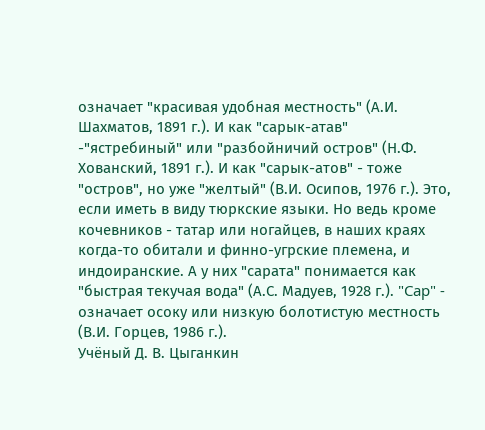означает "красивая удобная местность" (А.И. Шахматов, 1891 г.). И как "сарык-атав" -"ястребиный" или "разбойничий остров" (Н.Ф. Хованский, 1891 г.). И как "сарык-атов" - тоже "остров", но уже "желтый" (В.И. Осипов, 1976 г.). Это, если иметь в виду тюркские языки. Но ведь кроме кочевников - татар или ногайцев, в наших краях когда-то обитали и финно-угрские племена, и индоиранские. А у них "сарата" понимается как "быстрая текучая вода" (А.С. Мадуев, 1928 г.). "Cap" - означает осоку или низкую болотистую местность (В.И. Горцев, 1986 г.).
Учёный Д. В. Цыганкин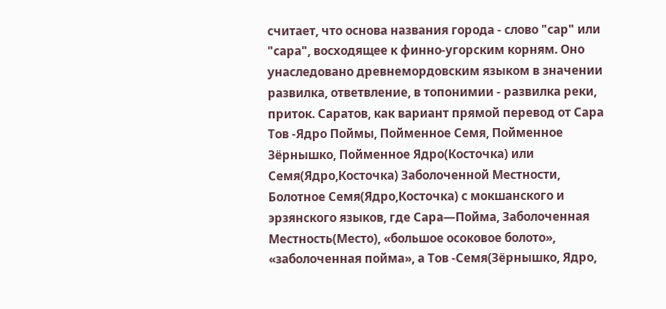считает, что основа названия города - слово "сар" или "сара", восходящее к финно-угорским корням. Оно унаследовано древнемордовским языком в значении развилка, ответвление, в топонимии - развилка реки, приток. Саратов, как вариант прямой перевод от Сара Тов -Ядро Поймы, Пойменное Семя, Пойменное Зёрнышко, Пойменное Ядро(Косточка) или Семя(Ядро,Косточка) Заболоченной Местности, Болотное Семя(Ядро,Косточка) с мокшанского и эрзянского языков, где Сара—Пойма, Заболоченная Местность(Место), «большое осоковое болото», «заболоченная пойма», а Тов -Семя(Зёрнышко, Ядро,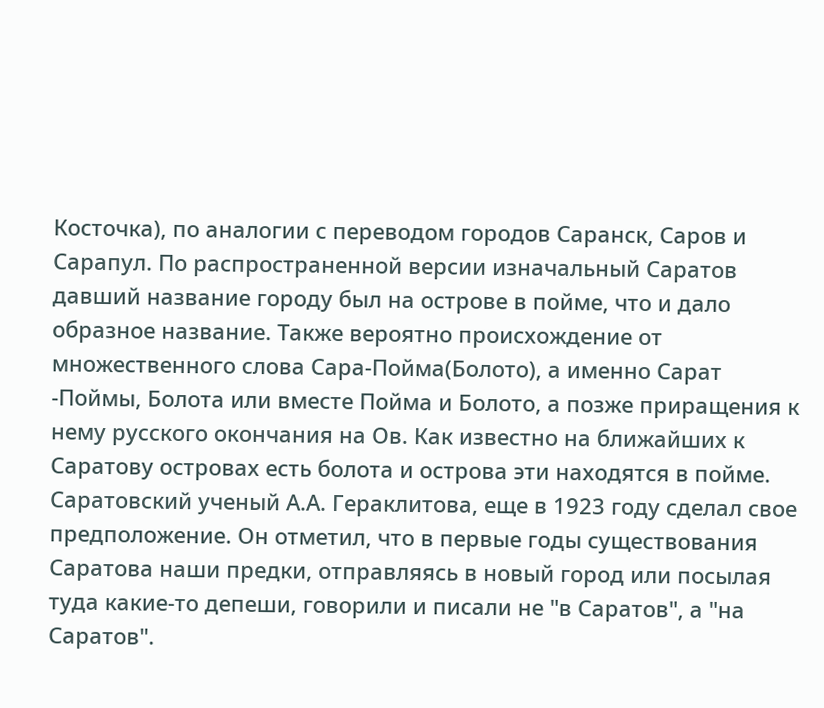Косточка), по аналогии с переводом городов Саранск, Саров и Сарапул. По распространенной версии изначальный Саратов давший название городу был на острове в пойме, что и дало образное название. Также вероятно происхождение от множественного слова Сара-Пойма(Болото), а именно Сарат -Поймы, Болота или вместе Пойма и Болото, а позже приращения к нему русского окончания на Ов. Как известно на ближайших к Саратову островах есть болота и острова эти находятся в пойме.
Саратовский ученый А.А. Гераклитова, еще в 1923 году сделал свое предположение. Он отметил, что в первые годы существования Саратова наши предки, отправляясь в новый город или посылая туда какие-то депеши, говорили и писали не "в Саратов", а "на Саратов".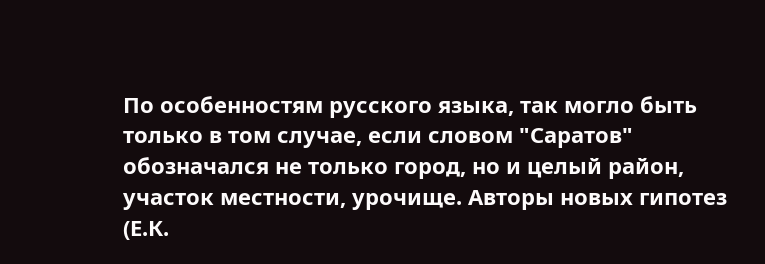По особенностям русского языка, так могло быть только в том случае, если словом "Саратов" обозначался не только город, но и целый район, участок местности, урочище. Авторы новых гипотез (Е.К.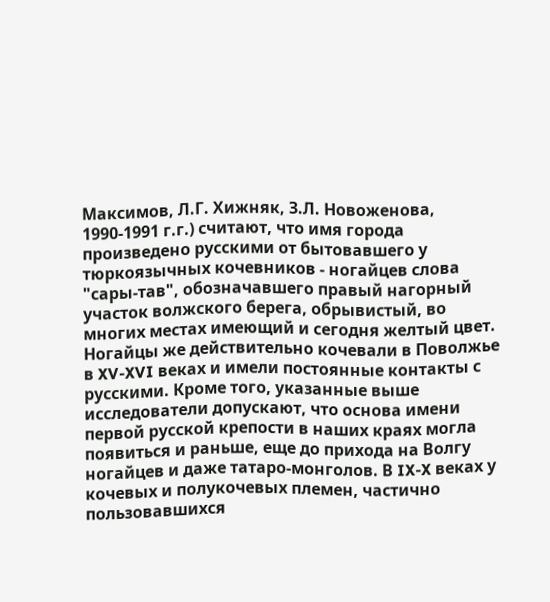Максимов, Л.Г. Хижняк, З.Л. Новоженова, 1990-1991 г.г.) считают, что имя города произведено русскими от бытовавшего у тюркоязычных кочевников - ногайцев слова "сары-тав", обозначавшего правый нагорный участок волжского берега, обрывистый, во многих местах имеющий и сегодня желтый цвет. Ногайцы же действительно кочевали в Поволжье в XV-XVI веках и имели постоянные контакты с русскими. Кроме того, указанные выше исследователи допускают, что основа имени первой русской крепости в наших краях могла появиться и раньше, еще до прихода на Волгу ногайцев и даже татаро-монголов. В IX-X веках у кочевых и полукочевых племен, частично пользовавшихся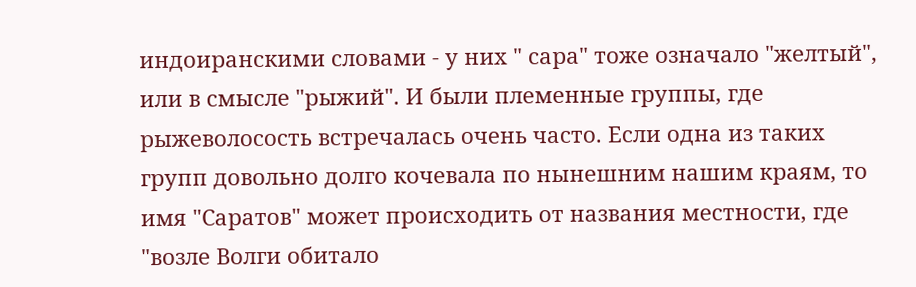индоиранскими словами - у них " сара" тоже означало "желтый", или в смысле "рыжий". И были племенные группы, где рыжеволосость встречалась очень часто. Если одна из таких групп довольно долго кочевала по нынешним нашим краям, то имя "Саратов" может происходить от названия местности, где "возле Волги обитало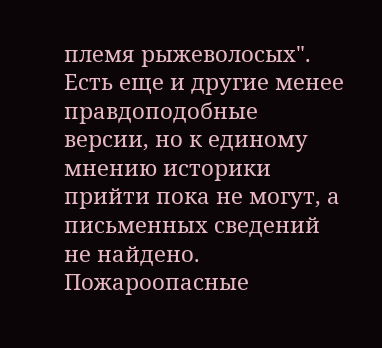племя рыжеволосых".
Есть еще и другие менее правдоподобные версии, но к единому мнению историки прийти пока не могут, а письменных сведений не найдено.
Пожароопасные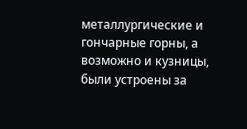металлургические и гончарные горны, а возможно и кузницы, были устроены за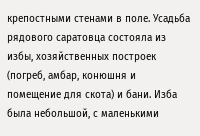крепостными стенами в поле. Усадьба рядового саратовца состояла из избы, хозяйственных построек (погреб, амбар, конюшня и помещение для скота) и бани. Изба была небольшой, с маленькими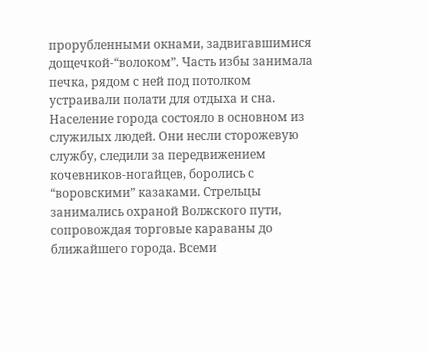прорубленными окнами, задвигавшимися дощечкой-“волоком”. Часть избы занимала печка, рядом с ней под потолком устраивали полати для отдыха и сна.
Население города состояло в основном из служилых людей. Они несли сторожевую службу, следили за передвижением кочевников-ногайцев, боролись с “воровскими” казаками. Стрельцы занимались охраной Волжского пути, сопровождая торговые караваны до ближайшего города. Всеми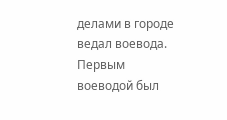делами в городе ведал воевода. Первым воеводой был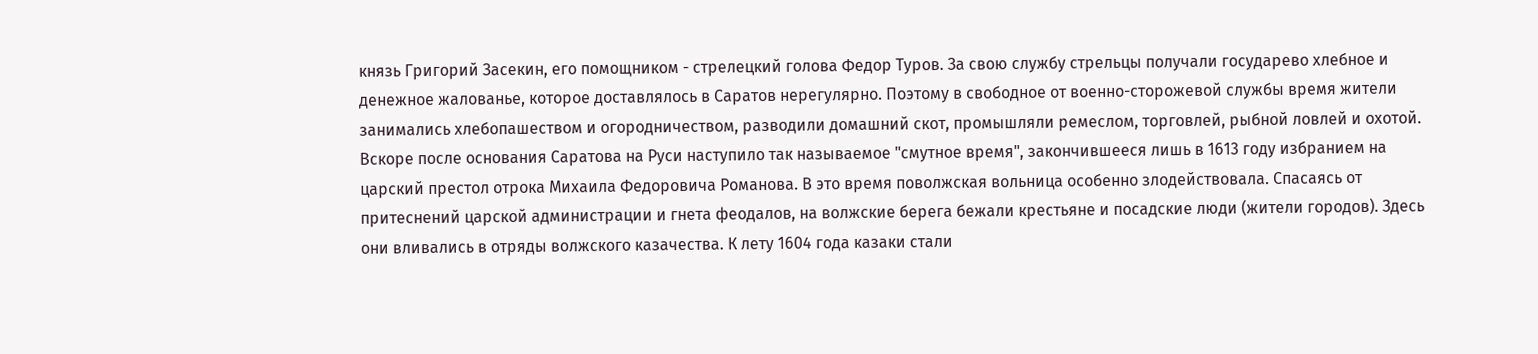князь Григорий Засекин, его помощником - стрелецкий голова Федор Туров. За свою службу стрельцы получали государево хлебное и денежное жалованье, которое доставлялось в Саратов нерегулярно. Поэтому в свободное от военно-сторожевой службы время жители занимались хлебопашеством и огородничеством, разводили домашний скот, промышляли ремеслом, торговлей, рыбной ловлей и охотой.
Вскоре после основания Саратова на Руси наступило так называемое "смутное время", закончившееся лишь в 1613 году избранием на царский престол отрока Михаила Федоровича Романова. В это время поволжская вольница особенно злодействовала. Спасаясь от притеснений царской администрации и гнета феодалов, на волжские берега бежали крестьяне и посадские люди (жители городов). Здесь они вливались в отряды волжского казачества. К лету 1604 года казаки стали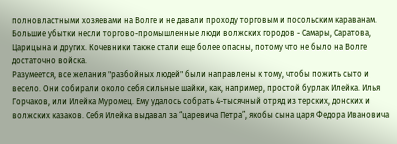полновластными хозяевами на Волге и не давали проходу торговым и посольским караванам. Большие убытки несли торгово-промышленные люди волжских городов - Самары, Саратова, Царицына и других. Кочевники также стали еще более опасны, потому что не было на Волге достаточно войска.
Разумеется, все желания "разбойных людей" были направлены к тому, чтобы пожить сыто и весело. Они собирали около себя сильные шайки, как, например, простой бурлак Илейка. Илья Горчаков, или Илейка Муромец. Ему удалось собрать 4-тысячный отряд из терских, донских и волжских казаков. Себя Илейка выдавал за “царевича Петра”, якобы сына царя Федора Ивановича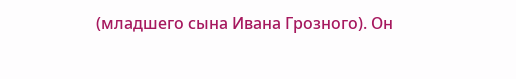(младшего сына Ивана Грозного). Он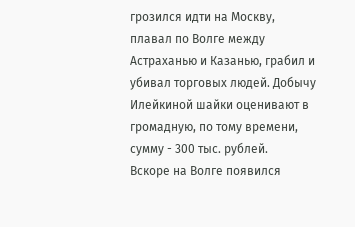грозился идти на Москву, плавал по Волге между Астраханью и Казанью, грабил и убивал торговых людей. Добычу Илейкиной шайки оценивают в громадную, по тому времени, сумму - 300 тыс. рублей.
Вскоре на Волге появился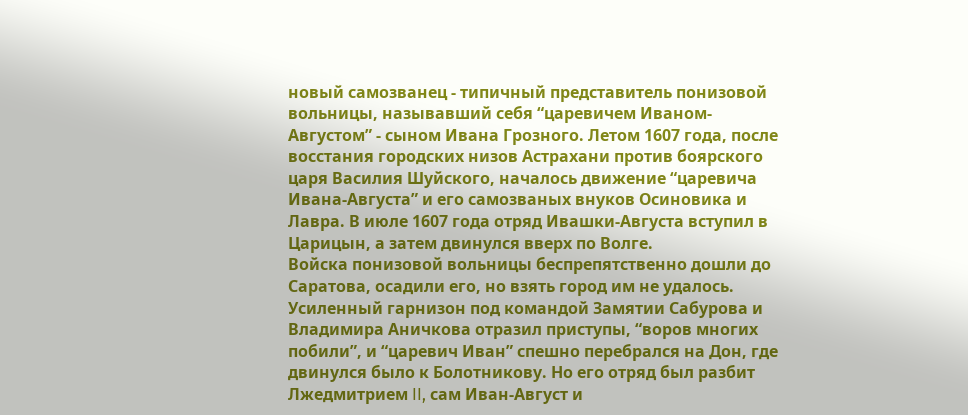новый самозванец - типичный представитель понизовой вольницы, называвший себя “царевичем Иваном-Августом” - сыном Ивана Грозного. Летом 1607 года, после восстания городских низов Астрахани против боярского царя Василия Шуйского, началось движение “царевича Ивана-Августа” и его самозваных внуков Осиновика и Лавра. В июле 1607 года отряд Ивашки-Августа вступил в Царицын, а затем двинулся вверх по Волге.
Войска понизовой вольницы беспрепятственно дошли до Саратова, осадили его, но взять город им не удалось. Усиленный гарнизон под командой Замятии Сабурова и Владимира Аничкова отразил приступы, “воров многих побили”, и “царевич Иван” спешно перебрался на Дон, где двинулся было к Болотникову. Но его отряд был разбит Лжедмитрием II, сам Иван-Август и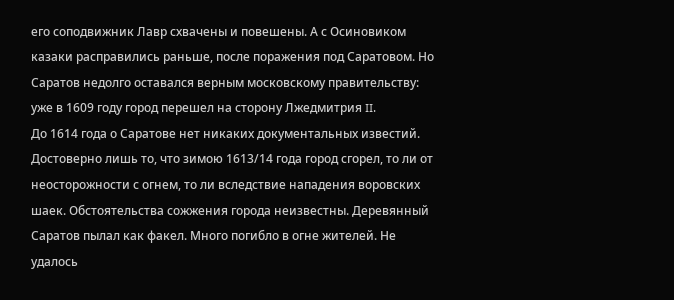его соподвижник Лавр схвачены и повешены. А с Осиновиком казаки расправились раньше, после поражения под Саратовом. Но Саратов недолго оставался верным московскому правительству: уже в 1609 году город перешел на сторону Лжедмитрия II.
До 1614 года о Саратове нет никаких документальных известий. Достоверно лишь то, что зимою 1613/14 года город сгорел, то ли от неосторожности с огнем, то ли вследствие нападения воровских шаек. Обстоятельства сожжения города неизвестны. Деревянный Саратов пылал как факел. Много погибло в огне жителей. Не удалось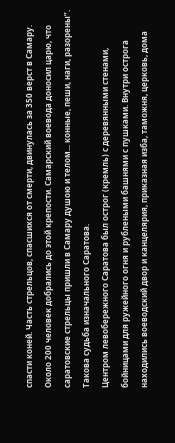спасти коней. Часть стрельцов, спасшихся от смерти, двинулась за 350 верст в Самару. Около 200 человек добрались до этой крепости. Самарский воевода доносил царю, что саратовские стрельцы пришли в Самару душою и телом... конные, пеши, наги, разорены”. Такова судьба изначального Саратова.
Центром левобережного Саратова был острог (кремль) с деревянными стенами, бойницами для ружейного огня и рублеными башнями с пушками. Внутри острога находились воеводский двор и канцелярия, приказная изба, таможня, церковь, дома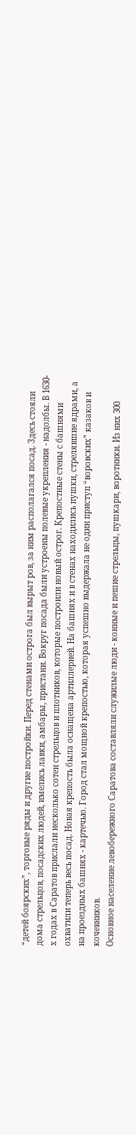“детей боярских”, торговые ряды и другие постройки. Перед стенами острога был вырыт ров, за ним располагался посад. Здесь стояли дома стрельцов, посадских людей, имелись лавки, амбары, пристани. Вокруг посада были устроены полевые укрепления - надолбы. В 1630-х годах в Саратов прислали несколько сотен стрельцов и плотников, которые построили новый острог. Крепостные стены с башнями охватили теперь весь посад. Новая крепость была оснащена артиллерией. На башнях и в стенах находились пушки, стрелявшие ядрами, а на проездных башнях - картечью. Город стал мощной крепостью, которая успешно выдержала не один приступ “воровских” казаков и кочевников.
Основное население левобережного Саратова составляли служилые люди - конные и пешие стрельцы, пушкари, воротники. Из них 300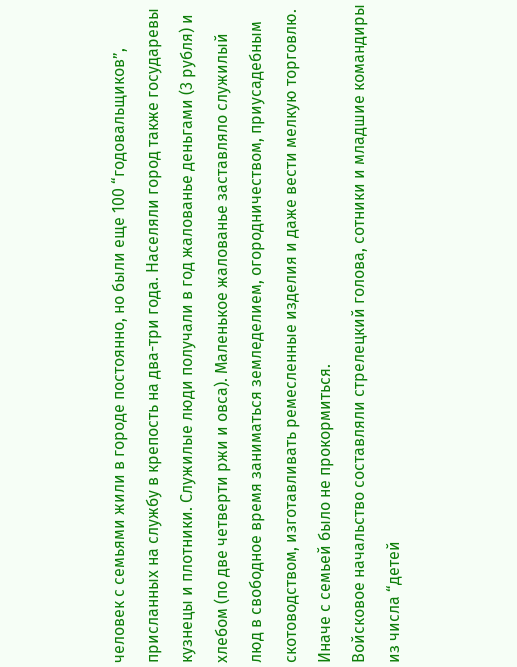человек с семьями жили в городе постоянно, но были еще 100 “годовальщиков”, присланных на службу в крепость на два-три года. Населяли город также государевы кузнецы и плотники. Служилые люди получали в год жалованье деньгами (3 рубля) и хлебом (по две четверти ржи и овса). Маленькое жалованье заставляло служилый люд в свободное время заниматься земледелием, огородничеством, приусадебным скотоводством, изготавливать ремесленные изделия и даже вести мелкую торговлю. Иначе с семьей было не прокормиться.
Войсковое начальство составляли стрелецкий голова, сотники и младшие командиры из числа “детей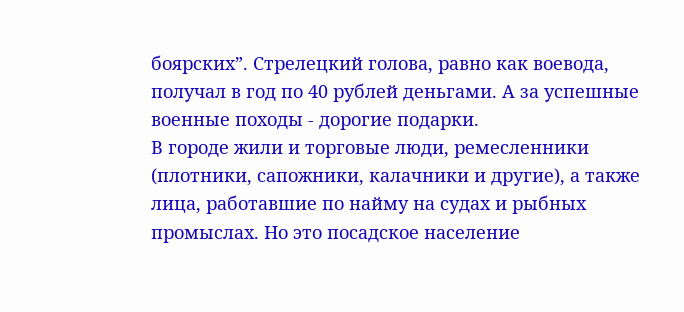боярских”. Стрелецкий голова, равно как воевода, получал в год по 40 рублей деньгами. А за успешные военные походы - дорогие подарки.
В городе жили и торговые люди, ремесленники (плотники, сапожники, калачники и другие), а также лица, работавшие по найму на судах и рыбных промыслах. Но это посадское население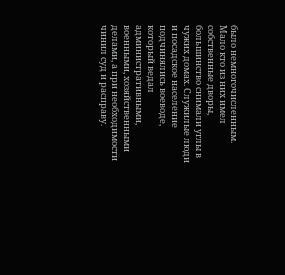было немногочисленным. Мало кто из них имел собственные дворы, большинство снимали углы в чужих домах. Служилые люди и посадское население подчинялись воеводе, который ведал административными, военными, хозяйственными делами, а при необходимости чинил суд и расправу.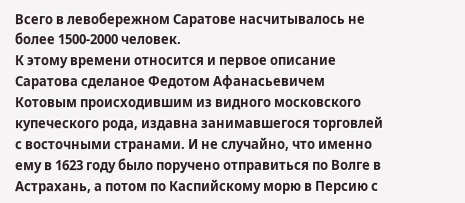Всего в левобережном Саратове насчитывалось не более 1500-2000 человек.
К этому времени относится и первое описание Саратова сделаное Федотом Афанасьевичем Котовым происходившим из видного московского купеческого рода, издавна занимавшегося торговлей с восточными странами. И не случайно, что именно ему в 1623 году было поручено отправиться по Волге в Астрахань, а потом по Каспийскому морю в Персию с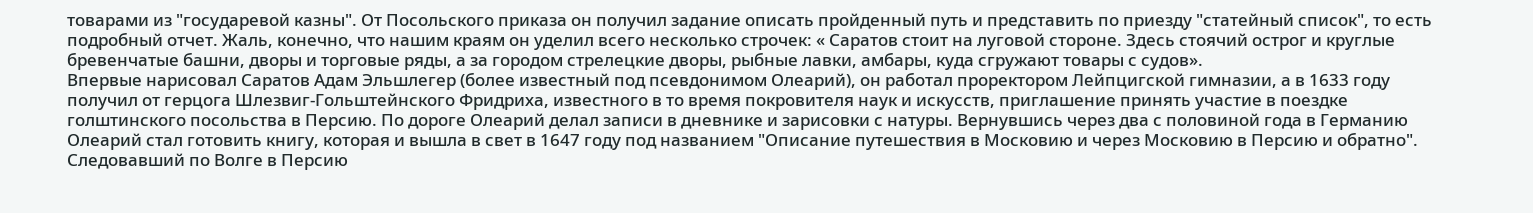товарами из "государевой казны". От Посольского приказа он получил задание описать пройденный путь и представить по приезду "статейный список", то есть подробный отчет. Жаль, конечно, что нашим краям он уделил всего несколько строчек: « Саратов стоит на луговой стороне. Здесь стоячий острог и круглые бревенчатые башни, дворы и торговые ряды, а за городом стрелецкие дворы, рыбные лавки, амбары, куда сгружают товары с судов».
Впервые нарисовал Саратов Адам Эльшлегер (более известный под псевдонимом Олеарий), он работал проректором Лейпцигской гимназии, а в 1633 году получил от герцога Шлезвиг-Гольштейнского Фридриха, известного в то время покровителя наук и искусств, приглашение принять участие в поездке голштинского посольства в Персию. По дороге Олеарий делал записи в дневнике и зарисовки с натуры. Вернувшись через два с половиной года в Германию Олеарий стал готовить книгу, которая и вышла в свет в 1647 году под названием "Описание путешествия в Московию и через Московию в Персию и обратно". Следовавший по Волге в Персию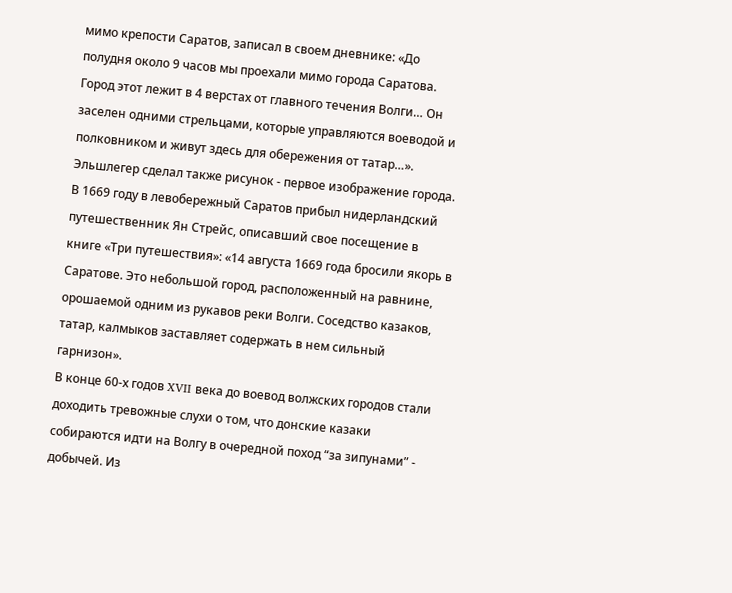мимо крепости Саратов, записал в своем дневнике: «До полудня около 9 часов мы проехали мимо города Саратова. Город этот лежит в 4 верстах от главного течения Волги… Он заселен одними стрельцами, которые управляются воеводой и полковником и живут здесь для обережения от татар…». Эльшлегер сделал также рисунок - первое изображение города.
В 1669 году в левобережный Саратов прибыл нидерландский путешественник Ян Стрейс, описавший свое посещение в книге «Три путешествия»: «14 августа 1669 года бросили якорь в Саратове. Это небольшой город, расположенный на равнине, орошаемой одним из рукавов реки Волги. Соседство казаков, татар, калмыков заставляет содержать в нем сильный гарнизон».
В конце 60-х годов XVII века до воевод волжских городов стали доходить тревожные слухи о том, что донские казаки собираются идти на Волгу в очередной поход “за зипунами” - добычей. Из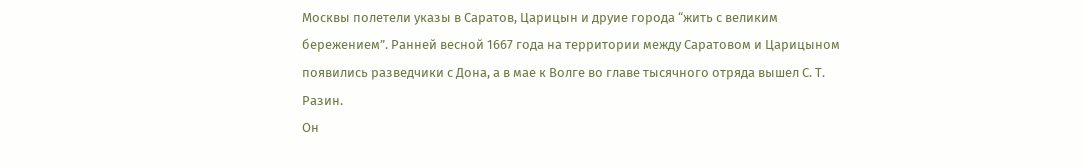Москвы полетели указы в Саратов, Царицын и друие города “жить с великим бережением”. Ранней весной 1667 года на территории между Саратовом и Царицыном появились разведчики с Дона, а в мае к Волге во главе тысячного отряда вышел С. Т. Разин.
Он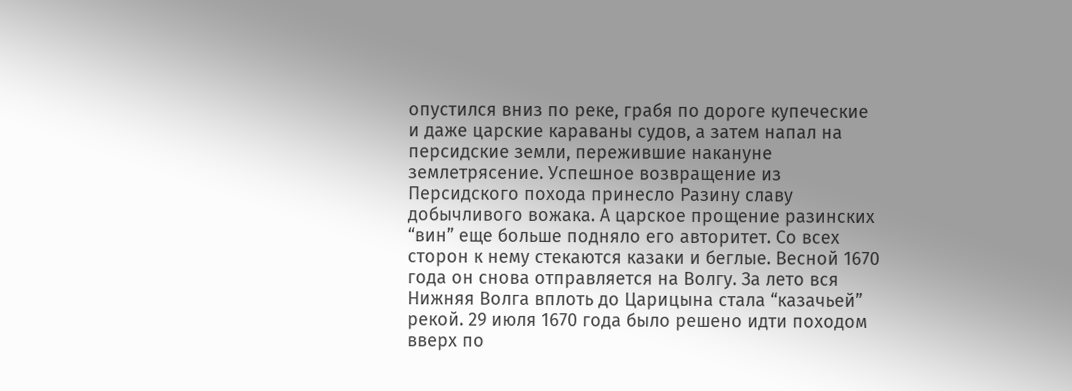опустился вниз по реке, грабя по дороге купеческие и даже царские караваны судов, а затем напал на персидские земли, пережившие накануне землетрясение. Успешное возвращение из Персидского похода принесло Разину славу добычливого вожака. А царское прощение разинских “вин” еще больше подняло его авторитет. Со всех сторон к нему стекаются казаки и беглые. Весной 1670 года он снова отправляется на Волгу. За лето вся Нижняя Волга вплоть до Царицына стала “казачьей” рекой. 29 июля 1670 года было решено идти походом вверх по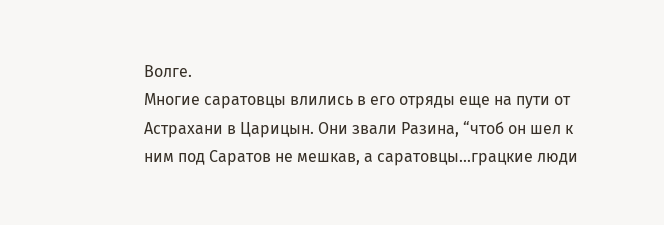Волге.
Многие саратовцы влились в его отряды еще на пути от Астрахани в Царицын. Они звали Разина, “чтоб он шел к ним под Саратов не мешкав, а саратовцы...грацкие люди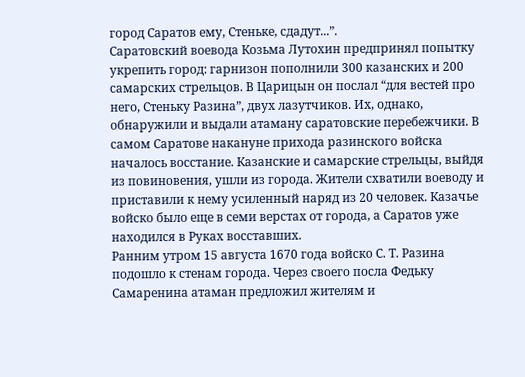город Саратов ему, Стеньке, сдадут...”.
Саратовский воевода Козьма Лутохин предпринял попытку укрепить город: гарнизон пополнили 300 казанских и 200 самарских стрельцов. В Царицын он послал “для вестей про него, Стеньку Разина”, двух лазутчиков. Их, однако, обнаружили и выдали атаману саратовские перебежчики. В самом Саратове накануне прихода разинского войска началось восстание. Казанские и самарские стрельцы, выйдя из повиновения, ушли из города. Жители схватили воеводу и приставили к нему усиленный наряд из 20 человек. Казачье войско было еще в семи верстах от города, а Саратов уже находился в Руках восставших.
Ранним утром 15 августа 1670 года войско С. Т. Разина подошло к стенам города. Через своего посла Федьку Самаренина атаман предложил жителям и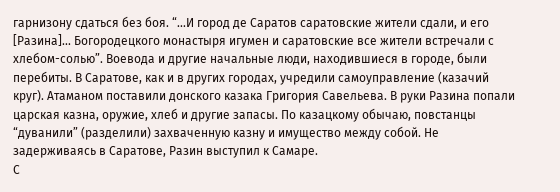гарнизону сдаться без боя. “...И город де Саратов саратовские жители сдали, и его [Разина]... Богородецкого монастыря игумен и саратовские все жители встречали с хлебом-солью”. Воевода и другие начальные люди, находившиеся в городе, были перебиты. В Саратове, как и в других городах, учредили самоуправление (казачий круг). Атаманом поставили донского казака Григория Савельева. В руки Разина попали царская казна, оружие, хлеб и другие запасы. По казацкому обычаю, повстанцы “дуванили” (разделили) захваченную казну и имущество между собой. Не задерживаясь в Саратове, Разин выступил к Самаре.
С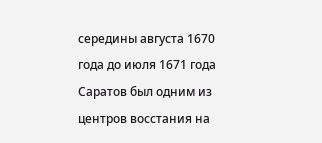середины августа 1670 года до июля 1671 года Саратов был одним из центров восстания на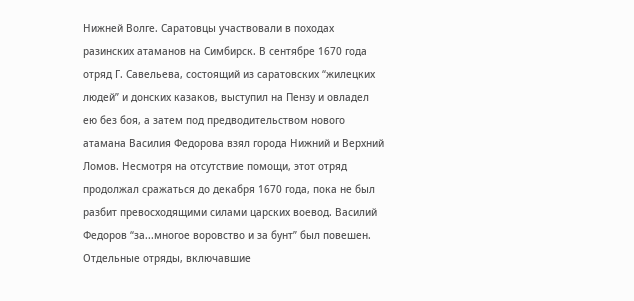Нижней Волге. Саратовцы участвовали в походах разинских атаманов на Симбирск. В сентябре 1670 года отряд Г. Савельева, состоящий из саратовских “жилецких людей” и донских казаков, выступил на Пензу и овладел ею без боя, а затем под предводительством нового атамана Василия Федорова взял города Нижний и Верхний Ломов. Несмотря на отсутствие помощи, этот отряд продолжал сражаться до декабря 1670 года, пока не был разбит превосходящими силами царских воевод. Василий Федоров “за...многое воровство и за бунт” был повешен. Отдельные отряды, включавшие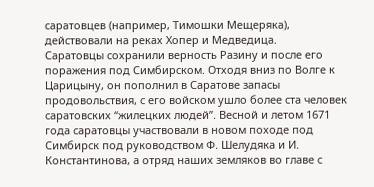саратовцев (например, Тимошки Мещеряка), действовали на реках Хопер и Медведица.
Саратовцы сохранили верность Разину и после его поражения под Симбирском. Отходя вниз по Волге к Царицыну, он пополнил в Саратове запасы продовольствия, с его войском ушло более ста человек саратовских “жилецких людей”. Весной и летом 1671 года саратовцы участвовали в новом походе под Симбирск под руководством Ф. Шелудяка и И. Константинова, а отряд наших земляков во главе с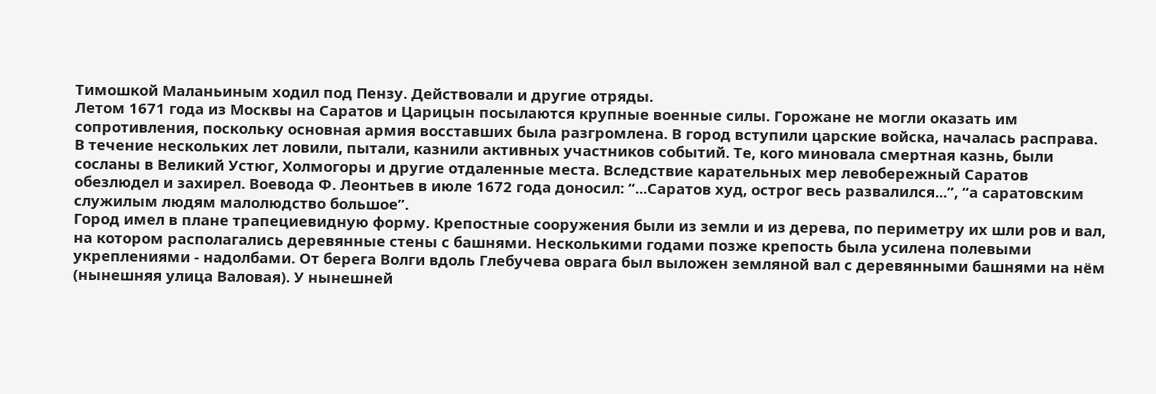Тимошкой Маланьиным ходил под Пензу. Действовали и другие отряды.
Летом 1671 года из Москвы на Саратов и Царицын посылаются крупные военные силы. Горожане не могли оказать им сопротивления, поскольку основная армия восставших была разгромлена. В город вступили царские войска, началась расправа. В течение нескольких лет ловили, пытали, казнили активных участников событий. Те, кого миновала смертная казнь, были сосланы в Великий Устюг, Холмогоры и другие отдаленные места. Вследствие карательных мер левобережный Саратов обезлюдел и захирел. Воевода Ф. Леонтьев в июле 1672 года доносил: “...Саратов худ, острог весь развалился...”, “а саратовским служилым людям малолюдство большое”.
Город имел в плане трапециевидную форму. Крепостные сооружения были из земли и из дерева, по периметру их шли ров и вал, на котором располагались деревянные стены с башнями. Несколькими годами позже крепость была усилена полевыми укреплениями - надолбами. От берега Волги вдоль Глебучева оврага был выложен земляной вал с деревянными башнями на нём (нынешняя улица Валовая). У нынешней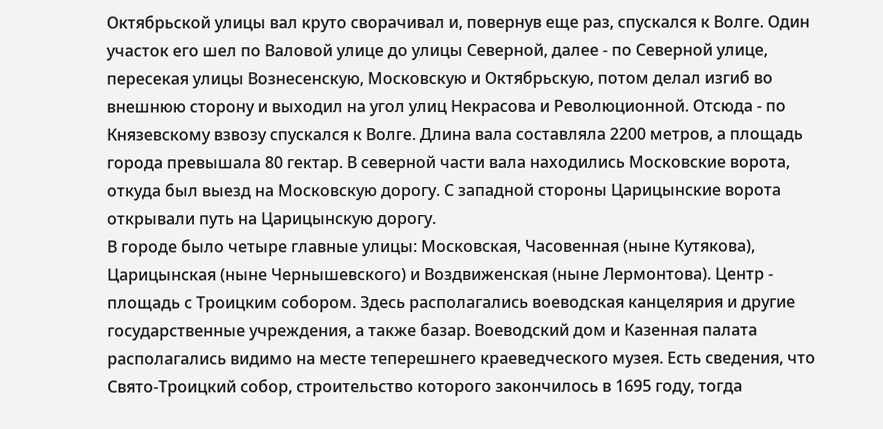Октябрьской улицы вал круто сворачивал и, повернув еще раз, спускался к Волге. Один участок его шел по Валовой улице до улицы Северной, далее - по Северной улице, пересекая улицы Вознесенскую, Московскую и Октябрьскую, потом делал изгиб во внешнюю сторону и выходил на угол улиц Некрасова и Революционной. Отсюда - по Князевскому взвозу спускался к Волге. Длина вала составляла 2200 метров, а площадь города превышала 80 гектар. В северной части вала находились Московские ворота, откуда был выезд на Московскую дорогу. С западной стороны Царицынские ворота открывали путь на Царицынскую дорогу.
В городе было четыре главные улицы: Московская, Часовенная (ныне Кутякова), Царицынская (ныне Чернышевского) и Воздвиженская (ныне Лермонтова). Центр - площадь с Троицким собором. Здесь располагались воеводская канцелярия и другие государственные учреждения, а также базар. Воеводский дом и Казенная палата располагались видимо на месте теперешнего краеведческого музея. Есть сведения, что Свято-Троицкий собор, строительство которого закончилось в 1695 году, тогда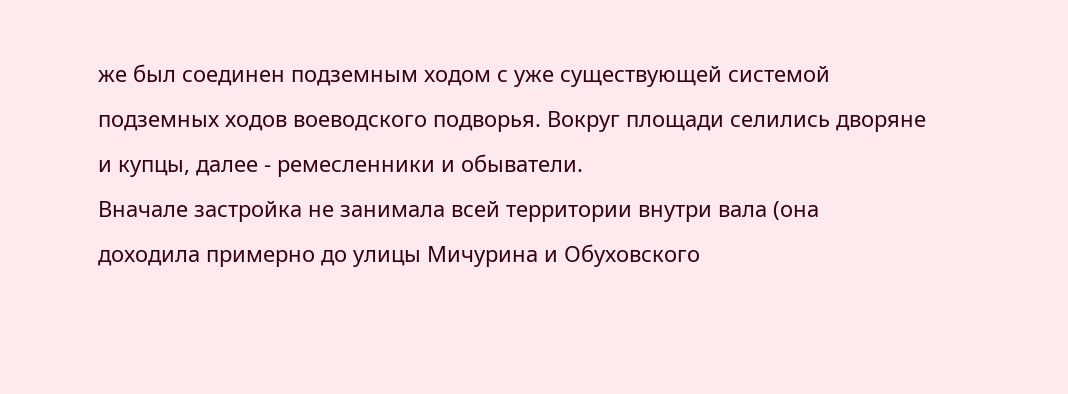же был соединен подземным ходом с уже существующей системой подземных ходов воеводского подворья. Вокруг площади селились дворяне и купцы, далее - ремесленники и обыватели.
Вначале застройка не занимала всей территории внутри вала (она доходила примерно до улицы Мичурина и Обуховского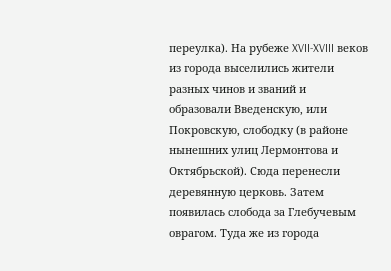переулка). На рубеже XVII-XVIII веков из города выселились жители разных чинов и званий и образовали Введенскую, или Покровскую, слободку (в районе нынешних улиц Лермонтова и Октябрьской). Сюда перенесли деревянную церковь. Затем появилась слобода за Глебучевым оврагом. Туда же из города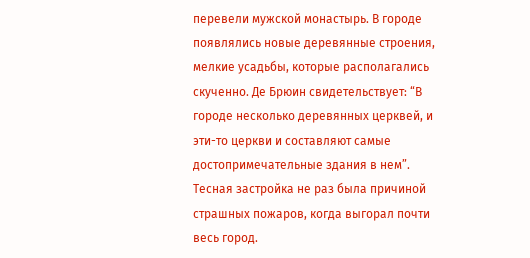перевели мужской монастырь. В городе появлялись новые деревянные строения, мелкие усадьбы, которые располагались скученно. Де Брюин свидетельствует: “В городе несколько деревянных церквей, и эти-то церкви и составляют самые достопримечательные здания в нем”. Тесная застройка не раз была причиной страшных пожаров, когда выгорал почти весь город.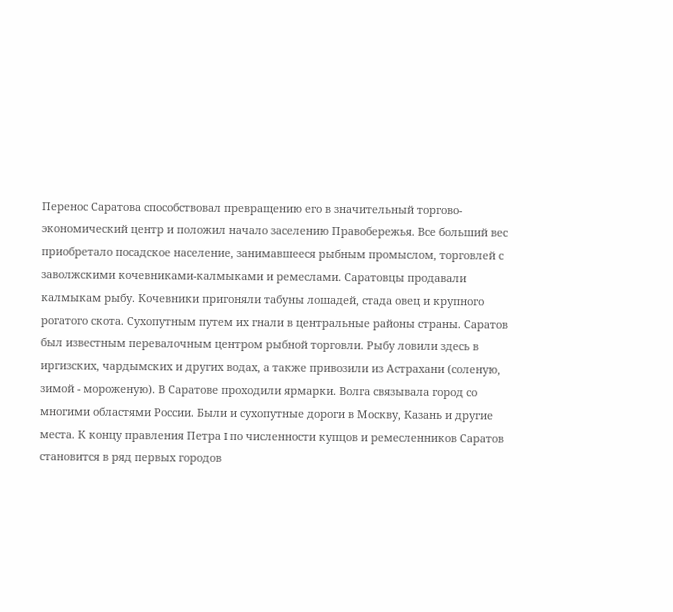Перенос Саратова способствовал превращению его в значительный торгово-экономический центр и положил начало заселению Правобережья. Все больший вес приобретало посадское население, занимавшееся рыбным промыслом, торговлей с заволжскими кочевниками-калмыками и ремеслами. Саратовцы продавали калмыкам рыбу. Кочевники пригоняли табуны лошадей, стада овец и крупного рогатого скота. Сухопутным путем их гнали в центральные районы страны. Саратов был известным перевалочным центром рыбной торговли. Рыбу ловили здесь в иргизских, чардымских и других водах, а также привозили из Астрахани (соленую, зимой - мороженую). В Саратове проходили ярмарки. Волга связывала город со многими областями России. Были и сухопутные дороги в Москву, Казань и другие места. К концу правления Петра I по численности купцов и ремесленников Саратов становится в ряд первых городов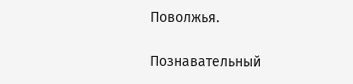Поволжья.

Познавательный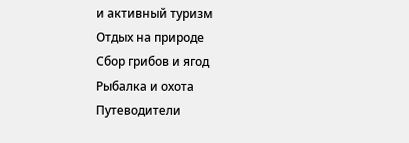и активный туризм
Отдых на природе
Сбор грибов и ягод
Рыбалка и охота
Путеводители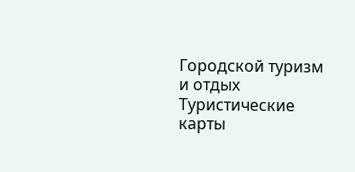Городской туризм и отдых
Туристические карты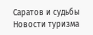Саратов и судьбы
Новости туризма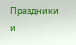Праздники и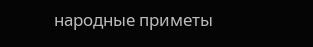народные приметы